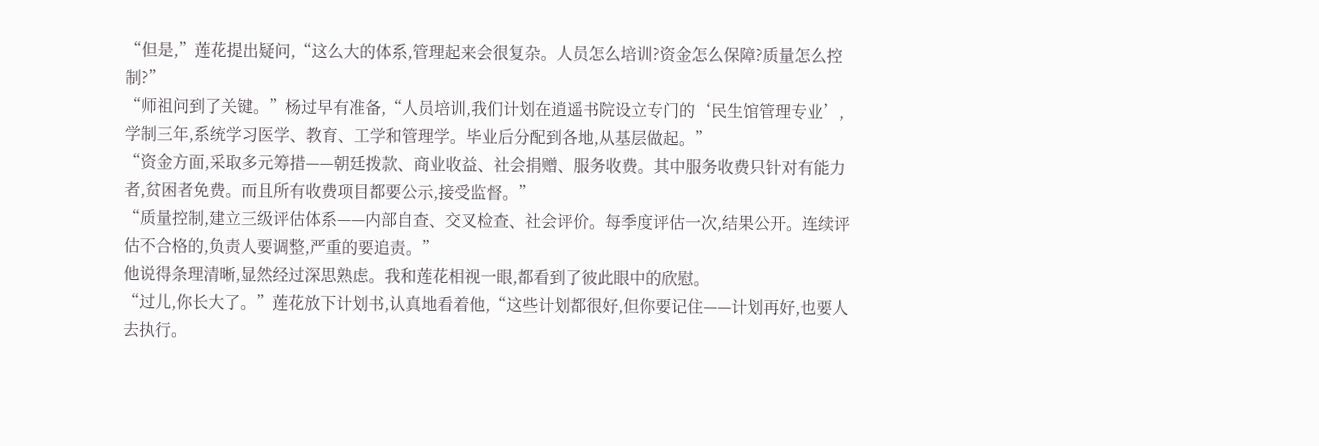“但是,”莲花提出疑问,“这么大的体系,管理起来会很复杂。人员怎么培训?资金怎么保障?质量怎么控制?”
“师祖问到了关键。”杨过早有准备,“人员培训,我们计划在逍遥书院设立专门的‘民生馆管理专业’,学制三年,系统学习医学、教育、工学和管理学。毕业后分配到各地,从基层做起。”
“资金方面,采取多元筹措——朝廷拨款、商业收益、社会捐赠、服务收费。其中服务收费只针对有能力者,贫困者免费。而且所有收费项目都要公示,接受监督。”
“质量控制,建立三级评估体系——内部自查、交叉检查、社会评价。每季度评估一次,结果公开。连续评估不合格的,负责人要调整,严重的要追责。”
他说得条理清晰,显然经过深思熟虑。我和莲花相视一眼,都看到了彼此眼中的欣慰。
“过儿,你长大了。”莲花放下计划书,认真地看着他,“这些计划都很好,但你要记住——计划再好,也要人去执行。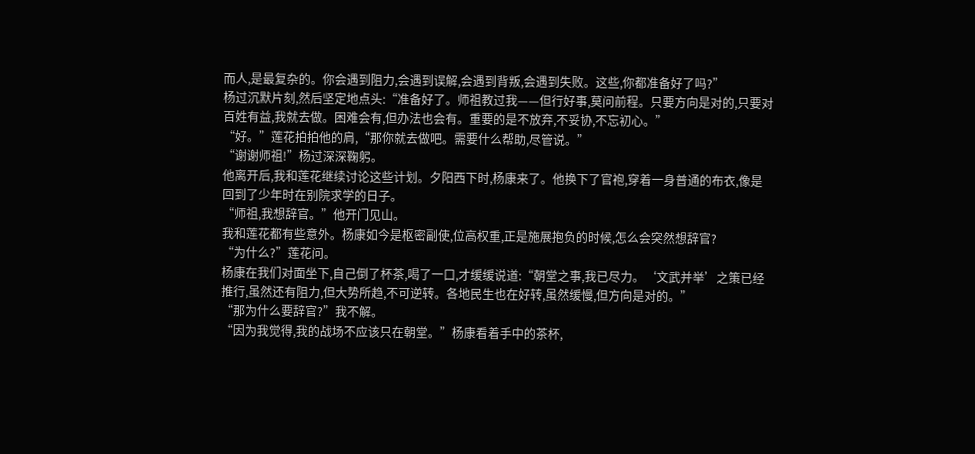而人,是最复杂的。你会遇到阻力,会遇到误解,会遇到背叛,会遇到失败。这些,你都准备好了吗?”
杨过沉默片刻,然后坚定地点头:“准备好了。师祖教过我——但行好事,莫问前程。只要方向是对的,只要对百姓有益,我就去做。困难会有,但办法也会有。重要的是不放弃,不妥协,不忘初心。”
“好。”莲花拍拍他的肩,“那你就去做吧。需要什么帮助,尽管说。”
“谢谢师祖!”杨过深深鞠躬。
他离开后,我和莲花继续讨论这些计划。夕阳西下时,杨康来了。他换下了官袍,穿着一身普通的布衣,像是回到了少年时在别院求学的日子。
“师祖,我想辞官。”他开门见山。
我和莲花都有些意外。杨康如今是枢密副使,位高权重,正是施展抱负的时候,怎么会突然想辞官?
“为什么?”莲花问。
杨康在我们对面坐下,自己倒了杯茶,喝了一口,才缓缓说道:“朝堂之事,我已尽力。‘文武并举’之策已经推行,虽然还有阻力,但大势所趋,不可逆转。各地民生也在好转,虽然缓慢,但方向是对的。”
“那为什么要辞官?”我不解。
“因为我觉得,我的战场不应该只在朝堂。”杨康看着手中的茶杯,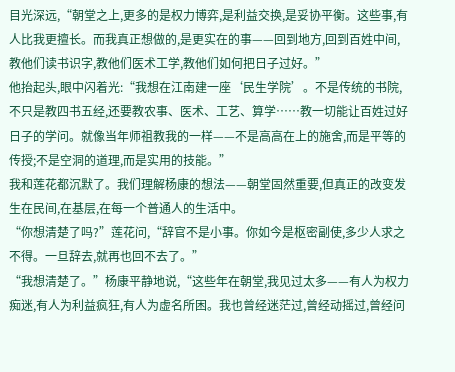目光深远,“朝堂之上,更多的是权力博弈,是利益交换,是妥协平衡。这些事,有人比我更擅长。而我真正想做的,是更实在的事——回到地方,回到百姓中间,教他们读书识字,教他们医术工学,教他们如何把日子过好。”
他抬起头,眼中闪着光:“我想在江南建一座‘民生学院’。不是传统的书院,不只是教四书五经,还要教农事、医术、工艺、算学……教一切能让百姓过好日子的学问。就像当年师祖教我的一样——不是高高在上的施舍,而是平等的传授;不是空洞的道理,而是实用的技能。”
我和莲花都沉默了。我们理解杨康的想法——朝堂固然重要,但真正的改变发生在民间,在基层,在每一个普通人的生活中。
“你想清楚了吗?”莲花问,“辞官不是小事。你如今是枢密副使,多少人求之不得。一旦辞去,就再也回不去了。”
“我想清楚了。”杨康平静地说,“这些年在朝堂,我见过太多——有人为权力痴迷,有人为利益疯狂,有人为虚名所困。我也曾经迷茫过,曾经动摇过,曾经问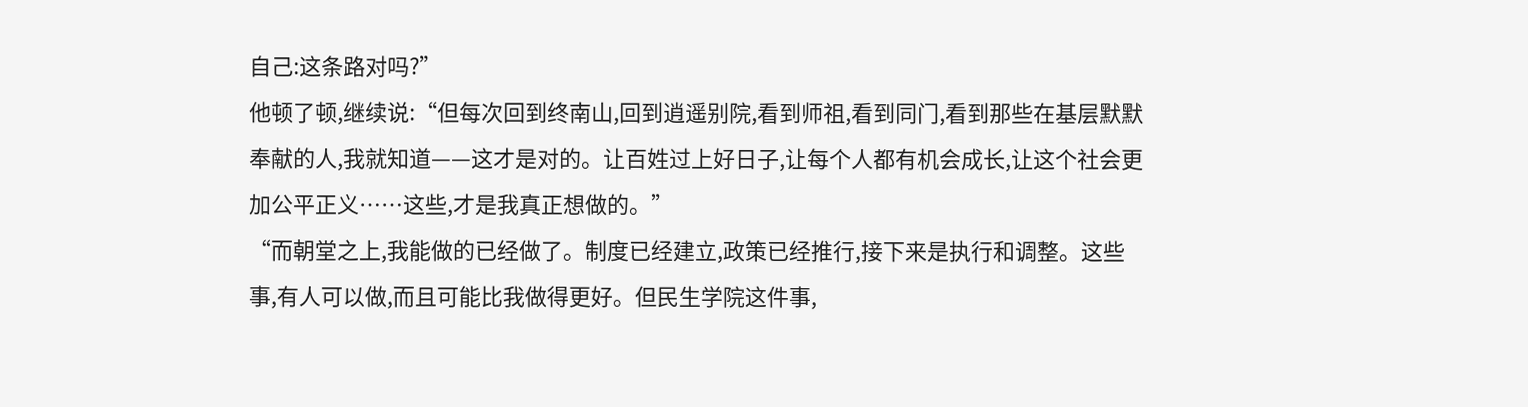自己:这条路对吗?”
他顿了顿,继续说:“但每次回到终南山,回到逍遥别院,看到师祖,看到同门,看到那些在基层默默奉献的人,我就知道——这才是对的。让百姓过上好日子,让每个人都有机会成长,让这个社会更加公平正义……这些,才是我真正想做的。”
“而朝堂之上,我能做的已经做了。制度已经建立,政策已经推行,接下来是执行和调整。这些事,有人可以做,而且可能比我做得更好。但民生学院这件事,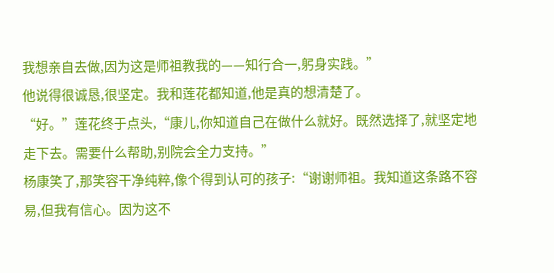我想亲自去做,因为这是师祖教我的——知行合一,躬身实践。”
他说得很诚恳,很坚定。我和莲花都知道,他是真的想清楚了。
“好。”莲花终于点头,“康儿,你知道自己在做什么就好。既然选择了,就坚定地走下去。需要什么帮助,别院会全力支持。”
杨康笑了,那笑容干净纯粹,像个得到认可的孩子:“谢谢师祖。我知道这条路不容易,但我有信心。因为这不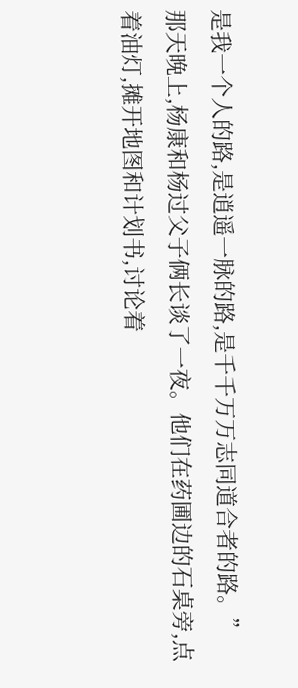是我一个人的路,是逍遥一脉的路,是千千万万志同道合者的路。”
那天晚上,杨康和杨过父子俩长谈了一夜。他们在药圃边的石桌旁,点着油灯,摊开地图和计划书,讨论着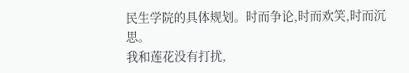民生学院的具体规划。时而争论,时而欢笑,时而沉思。
我和莲花没有打扰,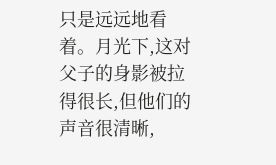只是远远地看着。月光下,这对父子的身影被拉得很长,但他们的声音很清晰,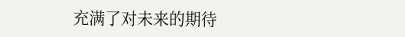充满了对未来的期待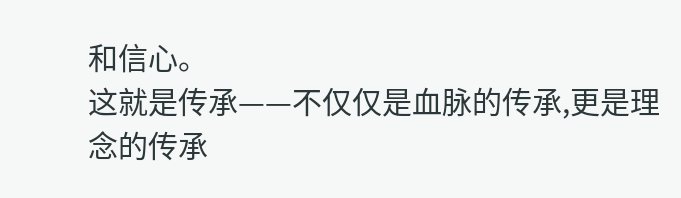和信心。
这就是传承——不仅仅是血脉的传承,更是理念的传承